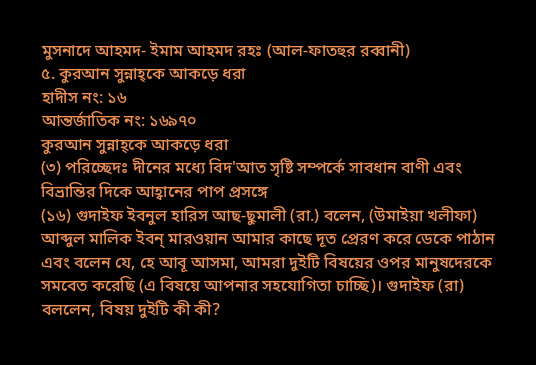মুসনাদে আহমদ- ইমাম আহমদ রহঃ (আল-ফাতহুর রব্বানী)
৫. কুরআন সুন্নাহ্কে আকড়ে ধরা
হাদীস নং: ১৬
আন্তর্জাতিক নং: ১৬৯৭০
কুরআন সুন্নাহ্কে আকড়ে ধরা
(৩) পরিচ্ছেদঃ দীনের মধ্যে বিদ'আত সৃষ্টি সম্পর্কে সাবধান বাণী এবং বিভ্রান্তির দিকে আহ্বানের পাপ প্রসঙ্গে
(১৬) গুদাইফ ইবনুল হারিস আছ-ছুমালী (রা.) বলেন, (উমাইয়া খলীফা) আব্দুল মালিক ইবন্ মারওয়ান আমার কাছে দূত প্রেরণ করে ডেকে পাঠান এবং বলেন যে, হে আবূ আসমা, আমরা দুইটি বিষয়ের ওপর মানুষদেরকে সমবেত করেছি (এ বিষয়ে আপনার সহযোগিতা চাচ্ছি)। গুদাইফ (রা) বললেন, বিষয় দুইটি কী কী?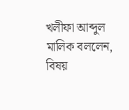খলীফা আব্দুল মালিক বললেন, বিষয়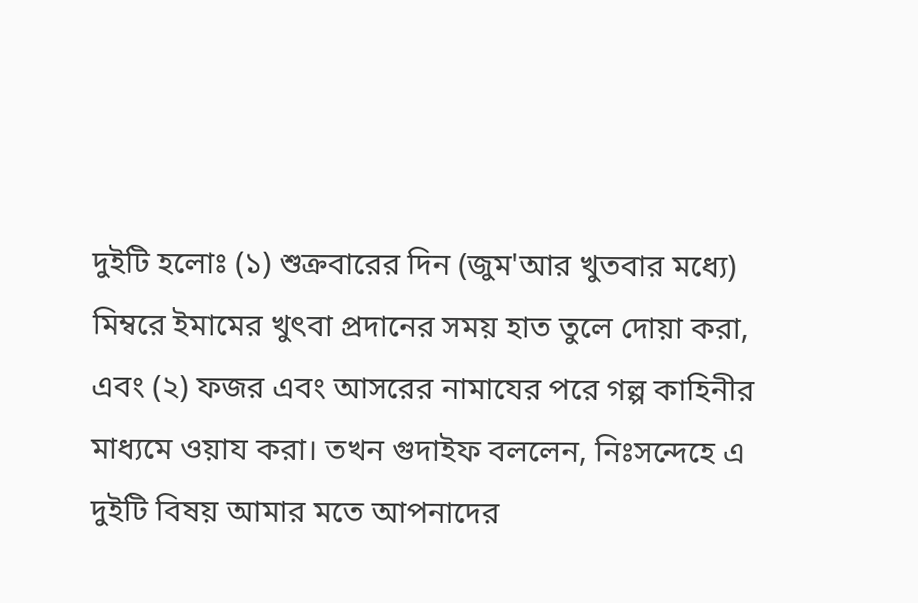দুইটি হলোঃ (১) শুক্রবারের দিন (জুম'আর খুতবার মধ্যে) মিম্বরে ইমামের খুৎবা প্রদানের সময় হাত তুলে দোয়া করা, এবং (২) ফজর এবং আসরের নামাযের পরে গল্প কাহিনীর মাধ্যমে ওয়ায করা। তখন গুদাইফ বললেন, নিঃসন্দেহে এ দুইটি বিষয় আমার মতে আপনাদের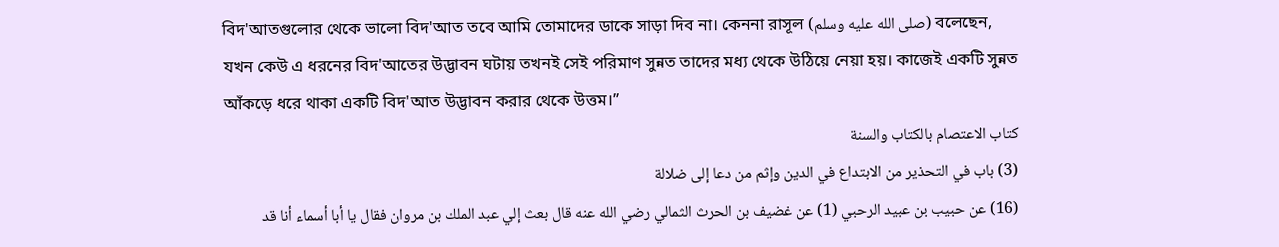বিদ'আতগুলোর থেকে ভালো বিদ'আত তবে আমি তোমাদের ডাকে সাড়া দিব না। কেননা রাসূল (صلى الله عليه وسلم) বলেছেন, যখন কেউ এ ধরনের বিদ'আতের উদ্ভাবন ঘটায় তখনই সেই পরিমাণ সুন্নত তাদের মধ্য থেকে উঠিয়ে নেয়া হয়। কাজেই একটি সুন্নত আঁকড়ে ধরে থাকা একটি বিদ'আত উদ্ভাবন করার থেকে উত্তম।”
كتاب الاعتصام بالكتاب والسنة
(3) باب في التحذير من الابتداع في الدين وإثم من دعا إلى ضلالة
(16) عن حبيب بن عبيد الرحبي (1) عن غضيف بن الحرث الثمالي رضي الله عنه قال بعث إلي عبد الملك بن مروان فقال يا أبا أسماء أنا قد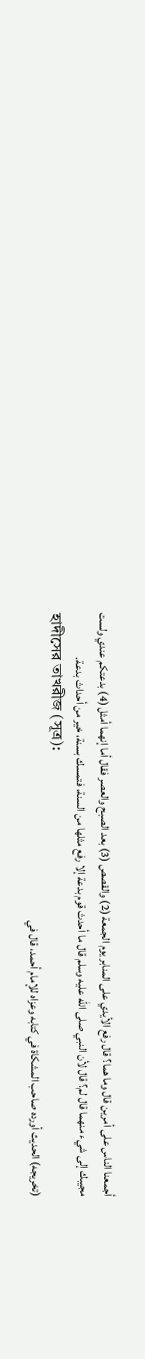أجمعنا الناس على أمرين قال وما هما؟ قال رفع الأيدي على المنابر يوم الجمعة (2) والقصص (3) بعد الصبح والعصر فقال أما إنهما أمثل (4) بدعتكم عندي ولست مجيبك إلى شيء منهما قال لم؟ قال لأن النبي صلى الله عليه وسلم قال ما أحدث قوم بدعة إلا رفع مثلها من السنة، فتمسك بسنة، خير من أحداث بدعة.
হাদীসের তাখরীজ (সূত্র):
(تخريجه) الحديث أورده صاحب المشكاة في كتابه وعزاه للإمام أحمد، قال في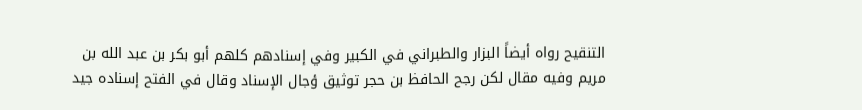التنقيح رواه أيضاً البزار والطبراني في الكبير وفي إسنادهم كلهم أبو بكر بن عبد الله بن مريم وفيه مقال لكن رجح الحافظ بن حجر توثيق ؤجال الإسناد وقال في الفتح إسناده جيد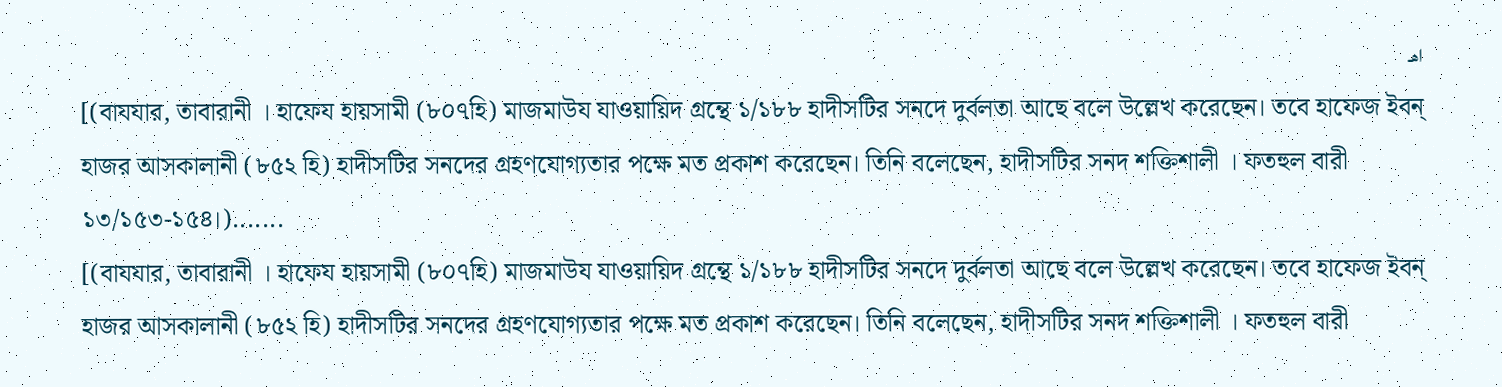اهـ
[(বাযযার, তাবারানী । হাফেয হায়সামী (৮০৭হি) মাজমাউয যাওয়ায়িদ গ্রন্থে ১/১৮৮ হাদীসটির সনদে দুর্বলতা আছে বলে উল্লেখ করেছেন। তবে হাফেজ ইবন্ হাজর আসকালানী (৮৫২ হি) হাদীসটির সনদের গ্রহণযোগ্যতার পক্ষে মত প্রকাশ করেছেন। তিনি বলেছেন, হাদীসটির সনদ শক্তিশালী । ফতহুল বারী ১৩/১৫৩-১৫৪।).......
[(বাযযার, তাবারানী । হাফেয হায়সামী (৮০৭হি) মাজমাউয যাওয়ায়িদ গ্রন্থে ১/১৮৮ হাদীসটির সনদে দুর্বলতা আছে বলে উল্লেখ করেছেন। তবে হাফেজ ইবন্ হাজর আসকালানী (৮৫২ হি) হাদীসটির সনদের গ্রহণযোগ্যতার পক্ষে মত প্রকাশ করেছেন। তিনি বলেছেন, হাদীসটির সনদ শক্তিশালী । ফতহুল বারী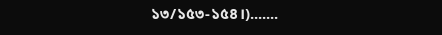১৩/১৫৩-১৫৪।).......